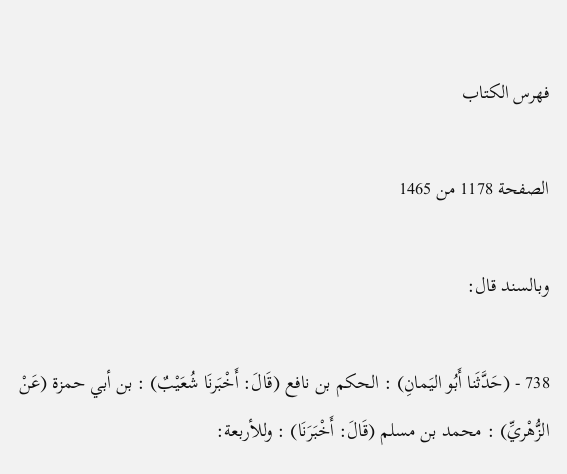فهرس الكتاب

الصفحة 1178 من 1465

وبالسند قال:

738 - (حَدَّثَنا أَبُو اليَمانِ) : الحكم بن نافع (قَالَ: أَخْبَرنَا شُعَيْبٌ) : بن أبي حمزة (عَنْ الزُّهْريِّ) : محمد بن مسلم (قَالَ: أَخْبَرَنَا) : وللأربعة: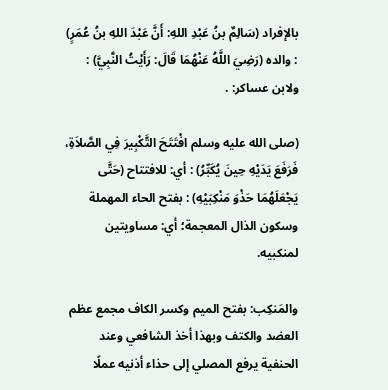بالإفراد (سَالِمٌ بنُ عَبْدِ اللهِ: أَنَّ عَبْدَ اللهِ بنُ عُمَرٍ) : والده (رَضِيَ اللَّهُ عَنْهُمَا قَالَ: رَأَيْتُ النَّبِيَّ) : ولابن عساكر: .

(صلى الله عليه وسلم افْتَتَحَ التَّكْبِيرَ فِي الصَّلاَةِ، فَرَفَعَ يَدَيْهِ حِينَ يُكَبِّرُ) : أي: للافتتاح (حَتَّى يَجْعَلَهُمَا حَذْوَ مَنْكِبَيْهِ) : بفتح الحاء المهملة وسكون الذال المعجمة؛ أي: مساويتين لمنكبيه.

والمَنكِب: بفتح الميم وكسر الكاف مجمع عظم العضد والكتف وبهذا أخذ الشافعي وعند الحنفية يرفع المصلي إلى حذاء أذنيه عملًا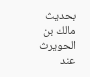بحديث مالك بن الحويرث عند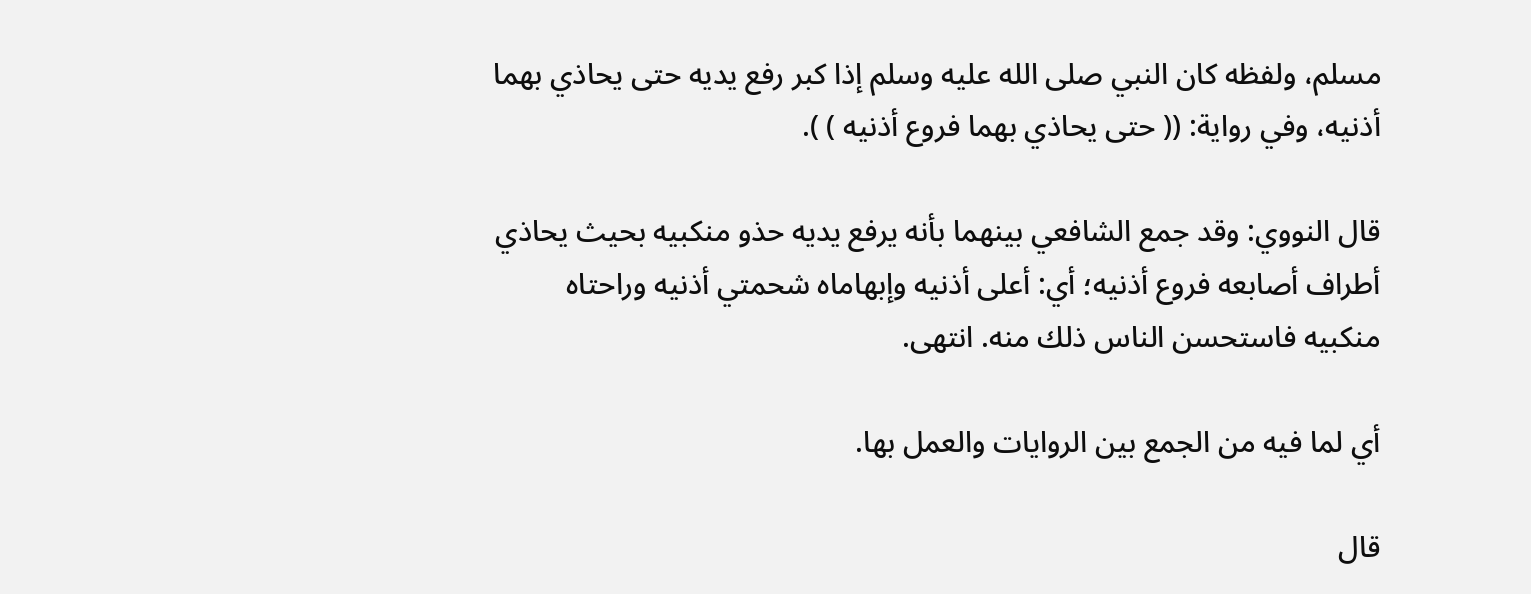مسلم، ولفظه كان النبي صلى الله عليه وسلم إذا كبر رفع يديه حتى يحاذي بهما أذنيه، وفي رواية: (( حتى يحاذي بهما فروع أذنيه ) ).

قال النووي: وقد جمع الشافعي بينهما بأنه يرفع يديه حذو منكبيه بحيث يحاذي أطراف أصابعه فروع أذنيه؛ أي: أعلى أذنيه وإبهاماه شحمتي أذنيه وراحتاه منكبيه فاستحسن الناس ذلك منه. انتهى.

أي لما فيه من الجمع بين الروايات والعمل بها.

قال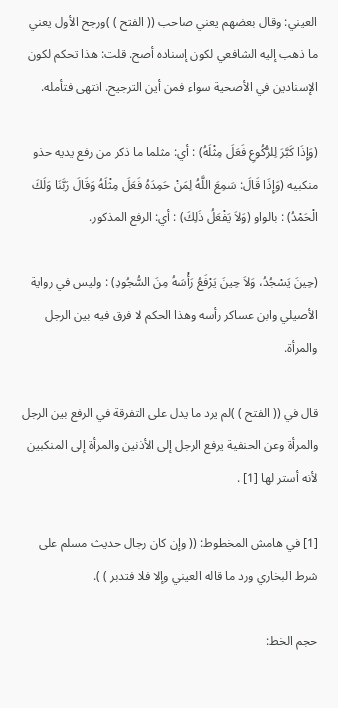العيني: وقال بعضهم يعني صاحب (( الفتح ) )ورجح الأول يعني ما ذهب إليه الشافعي لكون إسناده أصح. قلت: هذا تحكم لكون الإسنادين في الأصحية سواء فمن أين الترجيح. انتهى فتأمله.

(وَإِذَا كَبَّرَ لِلرُّكُوعِ فَعَلَ مِثْلَهُ) : أي: مثلما ما ذكر من رفع يديه حذو منكبيه (وَإِذَا قَالَ: سَمِعَ اللَّهُ لِمَنْ حَمِدَهُ فَعَلَ مِثْلَهُ وَقَالَ رَبَّنَا وَلَكَ الْحَمْدُ) : بالواو (وَلاَ يَفْعَلُ ذَلِكَ) : أي: الرفع المذكور.

(حِينَ يَسْجُدُ، وَلاَ حِينَ يَرْفَعُ رَأْسَهُ مِنَ السُّجُودِ) : وليس في رواية الأصيلي وابن عساكر رأسه وهذا الحكم لا فرق فيه بين الرجل والمرأة.

قال في (( الفتح ) )لم يرد ما يدل على التفرقة في الرفع بين الرجل والمرأة وعن الحنفية يرفع الرجل إلى الأذنين والمرأة إلى المنكبين لأنه أستر لها [1] .

[1] في هامش المخطوط: (( وإن كان رجال حديث مسلم على شرط البخاري ورد ما قاله العيني وإلا فلا فتدبر ) ).

حجم الخط: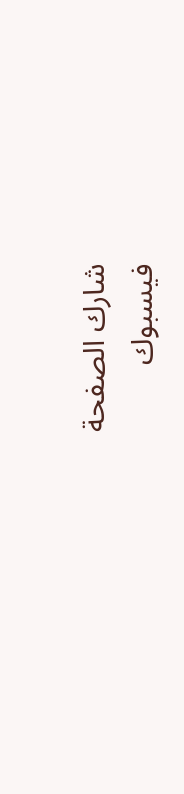شارك الصفحة
فيسبوك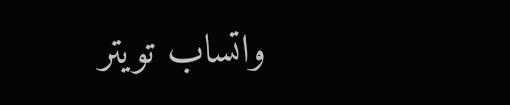واتساب تويتر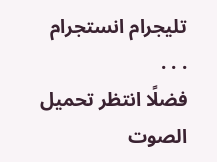تليجرام انستجرام
. . .
فضلًا انتظر تحميل الصوت